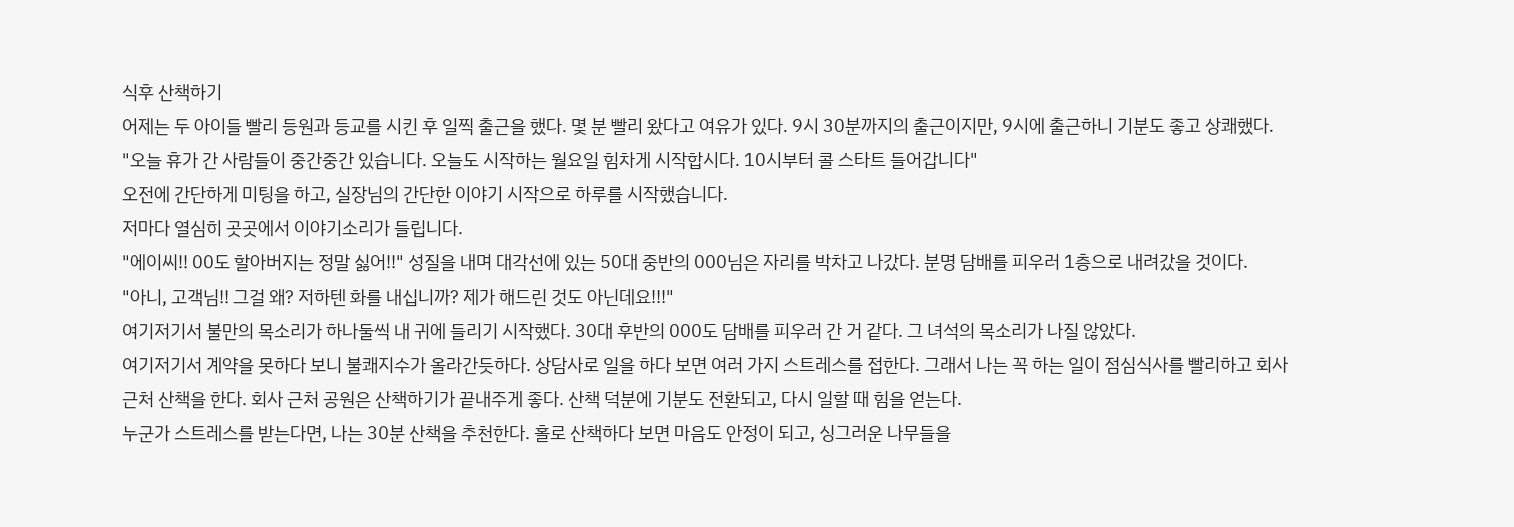식후 산책하기
어제는 두 아이들 빨리 등원과 등교를 시킨 후 일찍 출근을 했다. 몇 분 빨리 왔다고 여유가 있다. 9시 30분까지의 출근이지만, 9시에 출근하니 기분도 좋고 상쾌했다.
"오늘 휴가 간 사람들이 중간중간 있습니다. 오늘도 시작하는 월요일 힘차게 시작합시다. 10시부터 콜 스타트 들어갑니다"
오전에 간단하게 미팅을 하고, 실장님의 간단한 이야기 시작으로 하루를 시작했습니다.
저마다 열심히 곳곳에서 이야기소리가 들립니다.
"에이씨!! 00도 할아버지는 정말 싫어!!" 성질을 내며 대각선에 있는 50대 중반의 000님은 자리를 박차고 나갔다. 분명 담배를 피우러 1층으로 내려갔을 것이다.
"아니, 고객님!! 그걸 왜? 저하텐 화를 내십니까? 제가 해드린 것도 아닌데요!!!"
여기저기서 불만의 목소리가 하나둘씩 내 귀에 들리기 시작했다. 30대 후반의 000도 담배를 피우러 간 거 같다. 그 녀석의 목소리가 나질 않았다.
여기저기서 계약을 못하다 보니 불쾌지수가 올라간듯하다. 상담사로 일을 하다 보면 여러 가지 스트레스를 접한다. 그래서 나는 꼭 하는 일이 점심식사를 빨리하고 회사 근처 산책을 한다. 회사 근처 공원은 산책하기가 끝내주게 좋다. 산책 덕분에 기분도 전환되고, 다시 일할 때 힘을 얻는다.
누군가 스트레스를 받는다면, 나는 30분 산책을 추천한다. 홀로 산책하다 보면 마음도 안정이 되고, 싱그러운 나무들을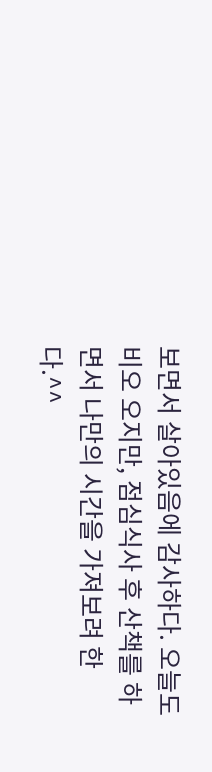보면서 살아있음에 감사하다. 오늘도 비오 오지만, 점심식사 후 산책를 하면서 나만의 시간을 가져보려 한다.^^